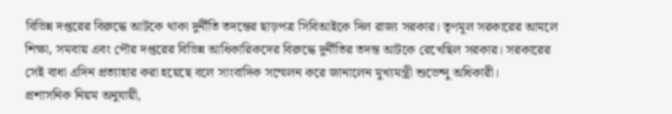বিভিন্ন দপ্তরের বিরুদ্ধে আটকে থাকা দুর্নীতি তদন্তের ছাড়পত্র সিবিআইকে দিল রাজ্য সরকার। তৃণমূল সরকারের আমলে শিক্ষা, সমবায় এবং পৌর দপ্তরের বিভিন্ন আধিকারিকদের বিরুদ্ধে দুর্নীতির তদন্ত আটকে রেখেছিল সরকার। সরকারের সেই বাধা এদিন প্রত্যাহার করা হয়েছে বলে সাংবাদিক সম্মেলন করে জানালেন মুখ্যমন্ত্রী শুভেন্দু অধিকারী।
প্রশাসনিক নিয়ম অনুযায়ী,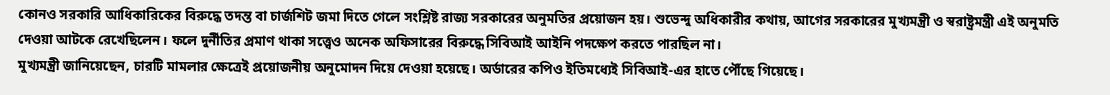কোনও সরকারি আধিকারিকের বিরুদ্ধে তদন্ত বা চার্জশিট জমা দিতে গেলে সংশ্লিষ্ট রাজ্য সরকারের অনুমতির প্রয়োজন হয়। শুভেন্দু অধিকারীর কথায়, আগের সরকারের মুখ্যমন্ত্রী ও স্বরাষ্ট্রমন্ত্রী এই অনুমতি দেওয়া আটকে রেখেছিলেন। ফলে দুর্নীতির প্রমাণ থাকা সত্ত্বেও অনেক অফিসারের বিরুদ্ধে সিবিআই আইনি পদক্ষেপ করতে পারছিল না।
মুখ্যমন্ত্রী জানিয়েছেন, চারটি মামলার ক্ষেত্রেই প্রয়োজনীয় অনুমোদন দিয়ে দেওয়া হয়েছে। অর্ডারের কপিও ইতিমধ্যেই সিবিআই-এর হাতে পৌঁছে গিয়েছে।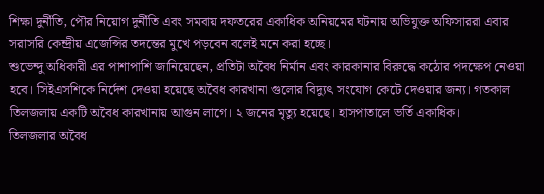শিক্ষা দুর্নীতি, পৌর নিয়োগ দুর্নীতি এবং সমবায় দফতরের একাধিক অনিয়মের ঘটনায় অভিযুক্ত অফিসাররা এবার সরাসরি কেন্দ্রীয় এজেন্সির তদন্তের মুখে পড়বেন বলেই মনে করা হচ্ছে।
শুভেন্দু অধিকারী এর পাশাপাশি জানিয়েছেন, প্রতিটা অবৈধ নির্মান এবং কারকানার বিরুদ্ধে কঠোর পদক্ষেপ নেওয়া হবে। সিইএসশিকে নির্দেশ দেওয়া হয়েছে অবৈধ কারখানা গুলোর বিদ্যুৎ সংযোগ কেটে দেওয়ার জন্য। গতকাল তিলজলায় একটি অবৈধ কারখানায় আগুন লাগে। ২ জনের মৃত্যু হয়েছে। হাসপাতালে ভর্তি একাধিক।
তিলজলার অবৈধ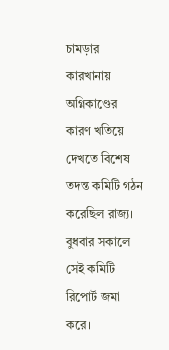চামড়ার কারখানায় অগ্নিকাণ্ডের কারণ খতিয়ে দেখতে বিশেষ তদন্ত কমিটি গঠন করেছিল রাজ্য। বুধবার সকালে সেই কমিটি রিপোর্ট জমা করে।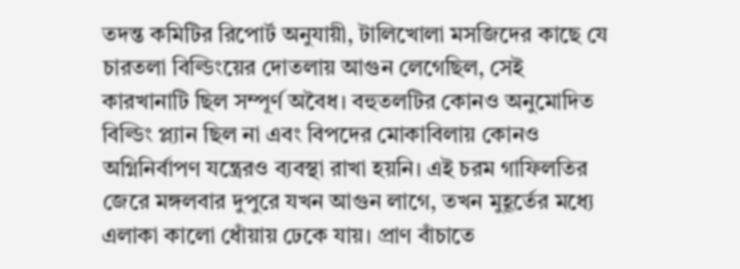তদন্ত কমিটির রিপোর্ট অনুযায়ী, টালিখোলা মসজিদের কাছে যে চারতলা বিল্ডিংয়ের দোতলায় আগুন লেগেছিল, সেই কারখানাটি ছিল সম্পূর্ণ অবৈধ। বহুতলটির কোনও অনুমোদিত বিল্ডিং প্ল্যান ছিল না এবং বিপদের মোকাবিলায় কোনও অগ্নিনির্বাপণ যন্ত্রেরও ব্যবস্থা রাখা হয়নি। এই চরম গাফিলতির জেরে মঙ্গলবার দুপুরে যখন আগুন লাগে, তখন মুহূর্তের মধ্যে এলাকা কালো ধোঁয়ায় ঢেকে যায়। প্রাণ বাঁচাতে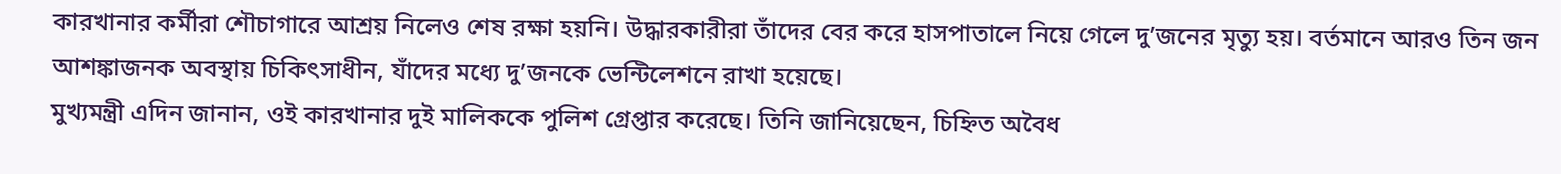কারখানার কর্মীরা শৌচাগারে আশ্রয় নিলেও শেষ রক্ষা হয়নি। উদ্ধারকারীরা তাঁদের বের করে হাসপাতালে নিয়ে গেলে দু’জনের মৃত্যু হয়। বর্তমানে আরও তিন জন আশঙ্কাজনক অবস্থায় চিকিৎসাধীন, যাঁদের মধ্যে দু’জনকে ভেন্টিলেশনে রাখা হয়েছে।
মুখ্যমন্ত্রী এদিন জানান, ওই কারখানার দুই মালিককে পুলিশ গ্রেপ্তার করেছে। তিনি জানিয়েছেন, চিহ্নিত অবৈধ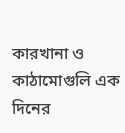কারখানা ও কাঠামোগুলি এক দিনের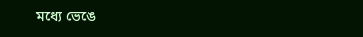মধ্যে ভেঙে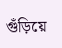গুঁড়িয়ে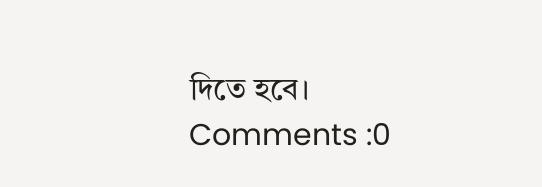দিতে হবে।
Comments :0